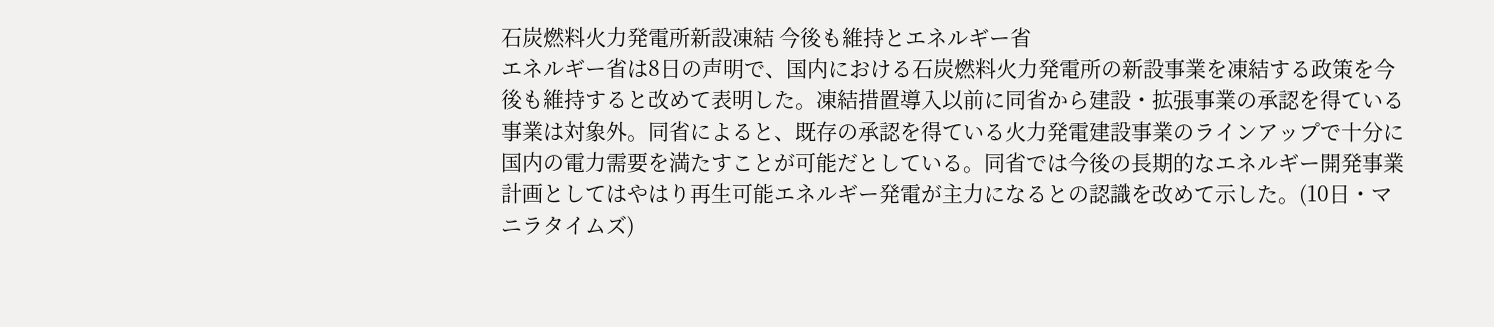石炭燃料火力発電所新設凍結 今後も維持とエネルギー省
エネルギー省は8日の声明で、国内における石炭燃料火力発電所の新設事業を凍結する政策を今後も維持すると改めて表明した。凍結措置導入以前に同省から建設・拡張事業の承認を得ている事業は対象外。同省によると、既存の承認を得ている火力発電建設事業のラインアップで十分に国内の電力需要を満たすことが可能だとしている。同省では今後の長期的なエネルギー開発事業計画としてはやはり再生可能エネルギー発電が主力になるとの認識を改めて示した。(10日・マニラタイムズ)